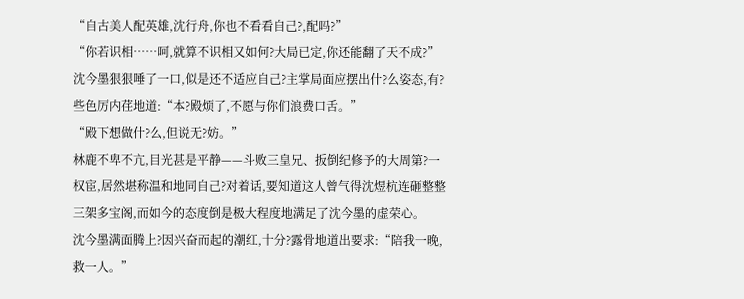“自古美人配英雄,沈行舟,你也不看看自己?,配吗?”
“你若识相……呵,就算不识相又如何?大局已定,你还能翻了天不成?”沈今墨狠狠唾了一口,似是还不适应自己?主掌局面应摆出什?么姿态,有?些色厉内荏地道:“本?殿烦了,不愿与你们浪费口舌。”
“殿下想做什?么,但说无?妨。”
林鹿不卑不亢,目光甚是平静——斗败三皇兄、扳倒纪修予的大周第?一权宦,居然堪称温和地同自己?对着话,要知道这人曾气得沈煜杭连砸整整三架多宝阁,而如今的态度倒是极大程度地满足了沈今墨的虚荣心。
沈今墨满面腾上?因兴奋而起的潮红,十分?露骨地道出要求:“陪我一晚,救一人。”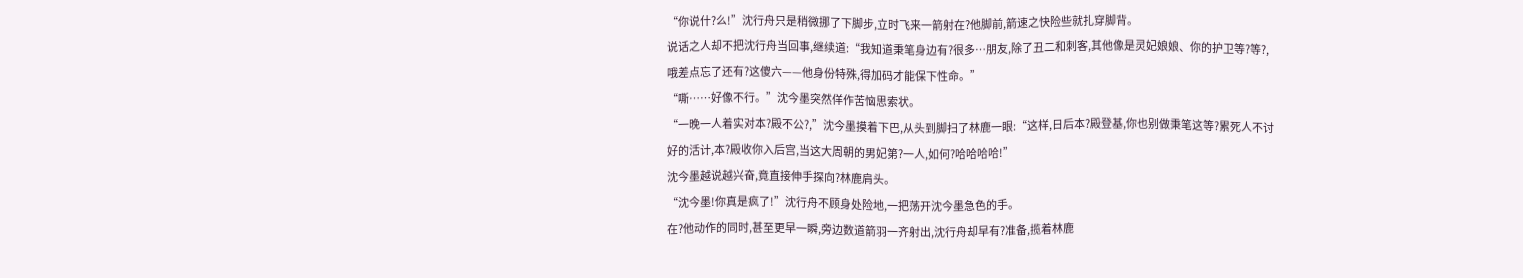“你说什?么!”沈行舟只是稍微挪了下脚步,立时飞来一箭射在?他脚前,箭速之快险些就扎穿脚背。
说话之人却不把沈行舟当回事,继续道:“我知道秉笔身边有?很多…朋友,除了丑二和刺客,其他像是灵妃娘娘、你的护卫等?等?,哦差点忘了还有?这傻六——他身份特殊,得加码才能保下性命。”
“嘶……好像不行。”沈今墨突然佯作苦恼思索状。
“一晚一人着实对本?殿不公?,”沈今墨摸着下巴,从头到脚扫了林鹿一眼:“这样,日后本?殿登基,你也别做秉笔这等?累死人不讨好的活计,本?殿收你入后宫,当这大周朝的男妃第?一人,如何?哈哈哈哈!”
沈今墨越说越兴奋,竟直接伸手探向?林鹿肩头。
“沈今墨!你真是疯了!”沈行舟不顾身处险地,一把荡开沈今墨急色的手。
在?他动作的同时,甚至更早一瞬,旁边数道箭羽一齐射出,沈行舟却早有?准备,揽着林鹿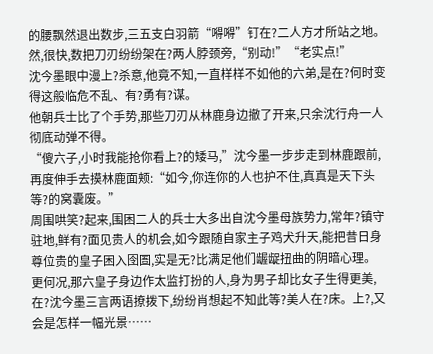的腰飘然退出数步,三五支白羽箭“嘚嘚”钉在?二人方才所站之地。
然,很快,数把刀刃纷纷架在?两人脖颈旁,“别动!”“老实点!”
沈今墨眼中漫上?杀意,他竟不知,一直样样不如他的六弟,是在?何时变得这般临危不乱、有?勇有?谋。
他朝兵士比了个手势,那些刀刃从林鹿身边撤了开来,只余沈行舟一人彻底动弹不得。
“傻六子,小时我能抢你看上?的矮马,”沈今墨一步步走到林鹿跟前,再度伸手去摸林鹿面颊:“如今,你连你的人也护不住,真真是天下头等?的窝囊废。”
周围哄笑?起来,围困二人的兵士大多出自沈今墨母族势力,常年?镇守驻地,鲜有?面见贵人的机会,如今跟随自家主子鸡犬升天,能把昔日身尊位贵的皇子困入囹圄,实是无?比满足他们龌龊扭曲的阴暗心理。
更何况,那六皇子身边作太监打扮的人,身为男子却比女子生得更美,在?沈今墨三言两语撩拨下,纷纷肖想起不知此等?美人在?床。上?,又会是怎样一幅光景……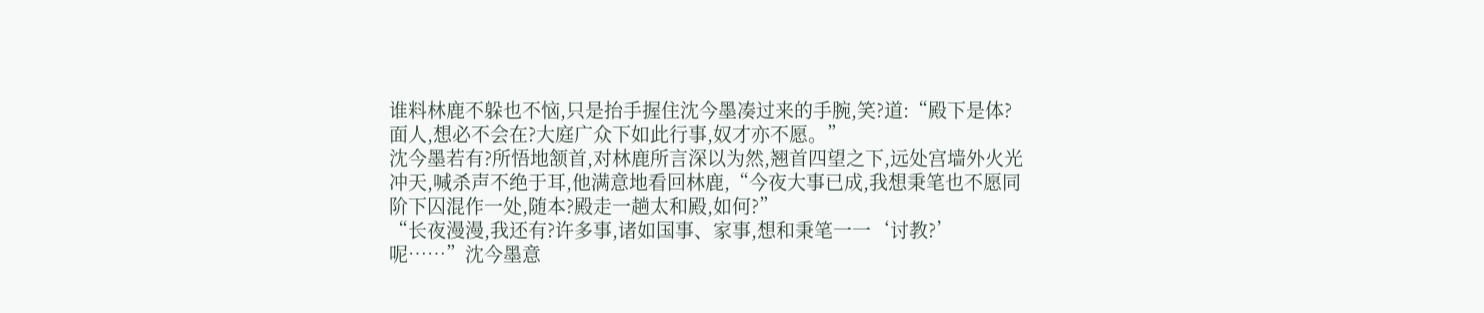谁料林鹿不躲也不恼,只是抬手握住沈今墨凑过来的手腕,笑?道:“殿下是体?面人,想必不会在?大庭广众下如此行事,奴才亦不愿。”
沈今墨若有?所悟地颔首,对林鹿所言深以为然,翘首四望之下,远处宫墙外火光冲天,喊杀声不绝于耳,他满意地看回林鹿,“今夜大事已成,我想秉笔也不愿同阶下囚混作一处,随本?殿走一趟太和殿,如何?”
“长夜漫漫,我还有?许多事,诸如国事、家事,想和秉笔一一‘讨教?’呢……”沈今墨意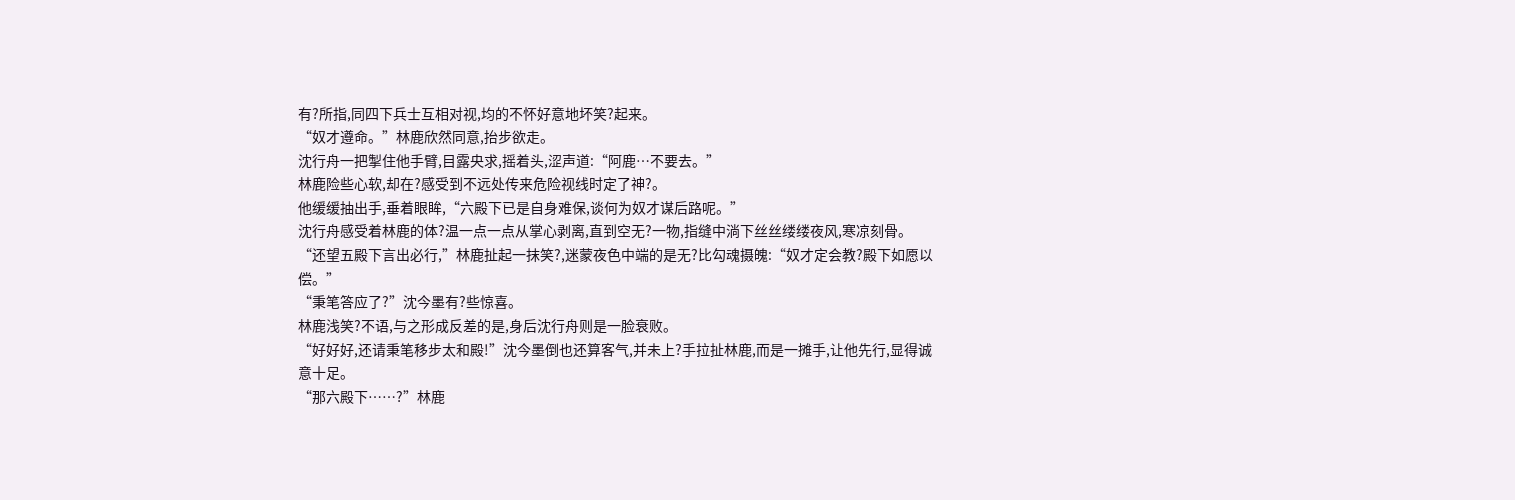有?所指,同四下兵士互相对视,均的不怀好意地坏笑?起来。
“奴才遵命。”林鹿欣然同意,抬步欲走。
沈行舟一把掣住他手臂,目露央求,摇着头,涩声道:“阿鹿…不要去。”
林鹿险些心软,却在?感受到不远处传来危险视线时定了神?。
他缓缓抽出手,垂着眼眸,“六殿下已是自身难保,谈何为奴才谋后路呢。”
沈行舟感受着林鹿的体?温一点一点从掌心剥离,直到空无?一物,指缝中淌下丝丝缕缕夜风,寒凉刻骨。
“还望五殿下言出必行,”林鹿扯起一抹笑?,迷蒙夜色中端的是无?比勾魂摄魄:“奴才定会教?殿下如愿以偿。”
“秉笔答应了?”沈今墨有?些惊喜。
林鹿浅笑?不语,与之形成反差的是,身后沈行舟则是一脸衰败。
“好好好,还请秉笔移步太和殿!”沈今墨倒也还算客气,并未上?手拉扯林鹿,而是一摊手,让他先行,显得诚意十足。
“那六殿下……?”林鹿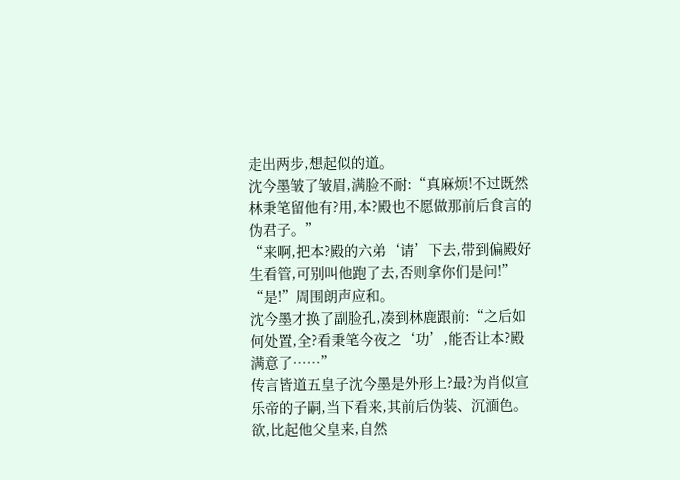走出两步,想起似的道。
沈今墨皱了皱眉,满脸不耐:“真麻烦!不过既然林秉笔留他有?用,本?殿也不愿做那前后食言的伪君子。”
“来啊,把本?殿的六弟‘请’下去,带到偏殿好生看管,可别叫他跑了去,否则拿你们是问!”
“是!”周围朗声应和。
沈今墨才换了副脸孔,凑到林鹿跟前:“之后如何处置,全?看秉笔今夜之‘功’,能否让本?殿满意了……”
传言皆道五皇子沈今墨是外形上?最?为肖似宣乐帝的子嗣,当下看来,其前后伪装、沉湎色。欲,比起他父皇来,自然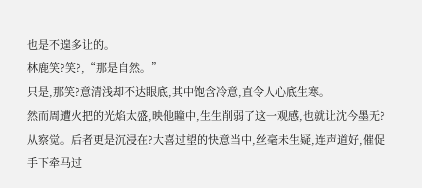也是不遑多让的。
林鹿笑?笑?,“那是自然。”
只是,那笑?意清浅却不达眼底,其中饱含冷意,直令人心底生寒。
然而周遭火把的光焰太盛,映他瞳中,生生削弱了这一观感,也就让沈今墨无?从察觉。后者更是沉浸在?大喜过望的快意当中,丝毫未生疑,连声道好,催促手下牵马过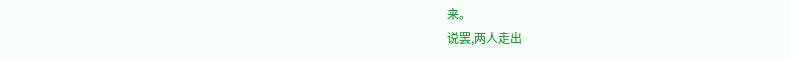来。
说罢,两人走出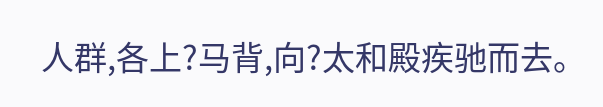人群,各上?马背,向?太和殿疾驰而去。